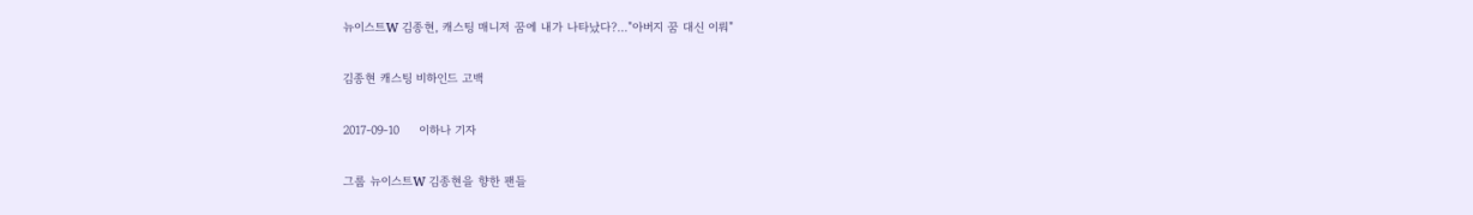뉴이스트W 김종현, 캐스팅 매니저 꿈에 내가 나타났다?…"아버지 꿈 대신 이뤄"

김종현 캐스팅 비하인드 고백

2017-09-10     이하나 기자

그룹 뉴이스트W 김종현을 향한 팬들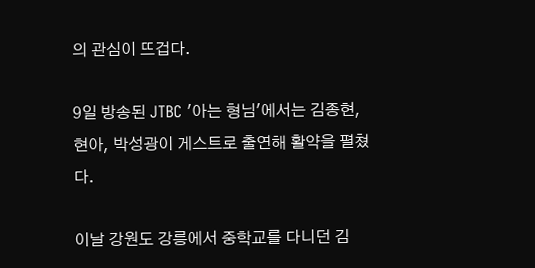의 관심이 뜨겁다.

9일 방송된 JTBC '아는 형님'에서는 김종현, 현아, 박성광이 게스트로 출연해 활약을 펼쳤다.

이날 강원도 강릉에서 중학교를 다니던 김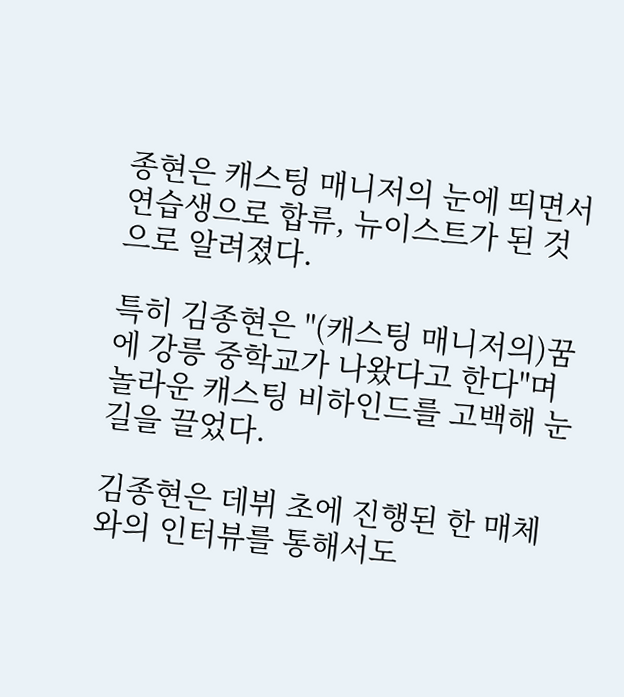종현은 캐스팅 매니저의 눈에 띄면서 연습생으로 합류, 뉴이스트가 된 것으로 알려졌다.

특히 김종현은 "(캐스팅 매니저의)꿈에 강릉 중학교가 나왔다고 한다"며 놀라운 캐스팅 비하인드를 고백해 눈길을 끌었다.

김종현은 데뷔 초에 진행된 한 매체와의 인터뷰를 통해서도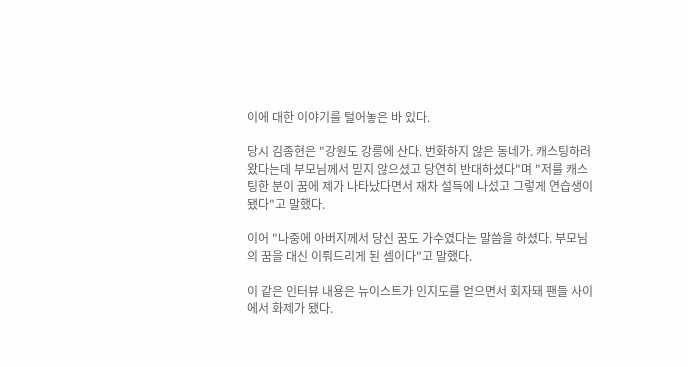이에 대한 이야기를 털어놓은 바 있다.

당시 김종현은 "강원도 강릉에 산다. 번화하지 않은 동네가. 캐스팅하러 왔다는데 부모님께서 믿지 않으셨고 당연히 반대하셨다"며 "저를 캐스팅한 분이 꿈에 제가 나타났다면서 재차 설득에 나섰고 그렇게 연습생이 됐다"고 말했다.

이어 "나중에 아버지께서 당신 꿈도 가수였다는 말씀을 하셨다. 부모님의 꿈을 대신 이뤄드리게 된 셈이다"고 말했다.

이 같은 인터뷰 내용은 뉴이스트가 인지도를 얻으면서 회자돼 팬들 사이에서 화제가 됐다.